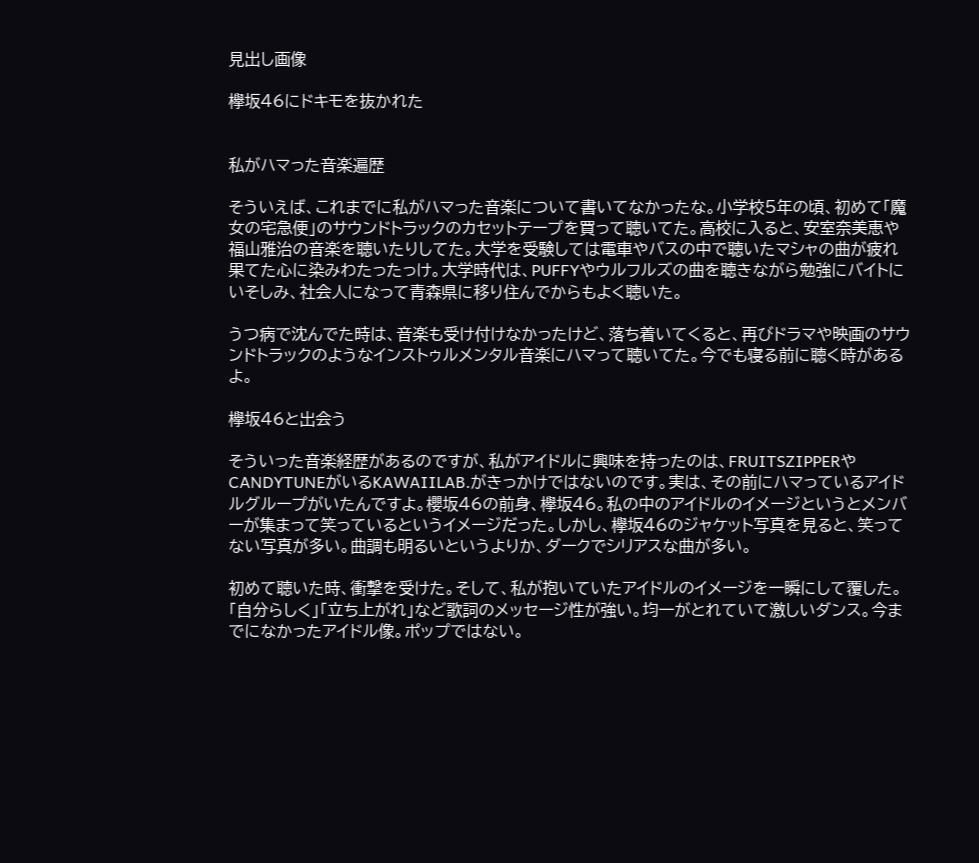見出し画像

欅坂46にドキモを抜かれた


私がハマった音楽遍歴

そういえば、これまでに私がハマった音楽について書いてなかったな。小学校5年の頃、初めて「魔女の宅急便」のサウンドトラックのカセットテープを買って聴いてた。高校に入ると、安室奈美恵や福山雅治の音楽を聴いたりしてた。大学を受験しては電車やバスの中で聴いたマシャの曲が疲れ果てた心に染みわたったっけ。大学時代は、PUFFYやウルフルズの曲を聴きながら勉強にバイトにいそしみ、社会人になって青森県に移り住んでからもよく聴いた。

うつ病で沈んでた時は、音楽も受け付けなかったけど、落ち着いてくると、再びドラマや映画のサウンドトラックのようなインストゥルメンタル音楽にハマって聴いてた。今でも寝る前に聴く時があるよ。

欅坂46と出会う

そういった音楽経歴があるのですが、私がアイドルに興味を持ったのは、FRUITSZIPPERやCANDYTUNEがいるKAWAIILAB.がきっかけではないのです。実は、その前にハマっているアイドルグループがいたんですよ。櫻坂46の前身、欅坂46。私の中のアイドルのイメージというとメンバーが集まって笑っているというイメージだった。しかし、欅坂46のジャケット写真を見ると、笑ってない写真が多い。曲調も明るいというよりか、ダークでシリアスな曲が多い。

初めて聴いた時、衝撃を受けた。そして、私が抱いていたアイドルのイメージを一瞬にして覆した。「自分らしく」「立ち上がれ」など歌詞のメッセージ性が強い。均一がとれていて激しいダンス。今までになかったアイドル像。ポップではない。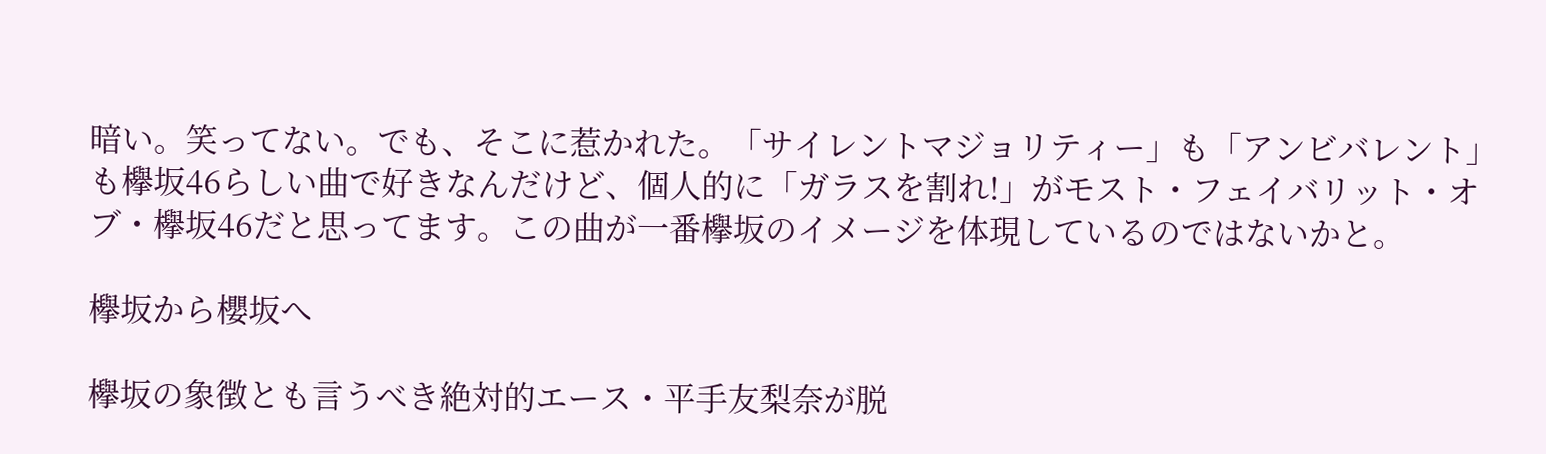暗い。笑ってない。でも、そこに惹かれた。「サイレントマジョリティー」も「アンビバレント」も欅坂46らしい曲で好きなんだけど、個人的に「ガラスを割れ!」がモスト・フェイバリット・オブ・欅坂46だと思ってます。この曲が一番欅坂のイメージを体現しているのではないかと。

欅坂から櫻坂へ

欅坂の象徴とも言うべき絶対的エース・平手友梨奈が脱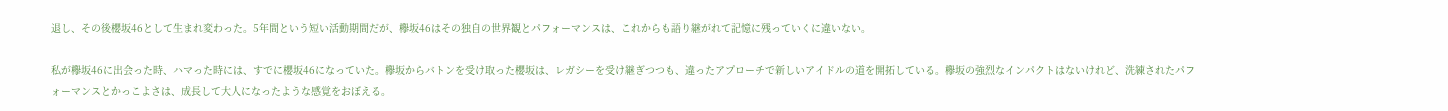退し、その後櫻坂46として生まれ変わった。5年間という短い活動期間だが、欅坂46はその独自の世界観とパフォーマンスは、これからも語り継がれて記憶に残っていくに違いない。

私が欅坂46に出会った時、ハマった時には、すでに櫻坂46になっていた。欅坂からバトンを受け取った櫻坂は、レガシーを受け継ぎつつも、違ったアプローチで新しいアイドルの道を開拓している。欅坂の強烈なインパクトはないけれど、洗練されたパフォーマンスとかっこよさは、成長して大人になったような感覚をおぼえる。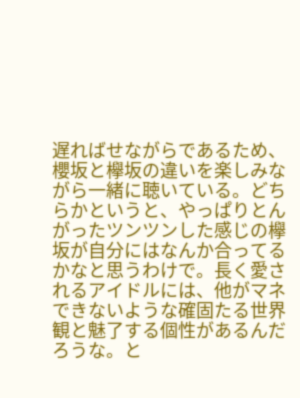遅ればせながらであるため、櫻坂と欅坂の違いを楽しみながら一緒に聴いている。どちらかというと、やっぱりとんがったツンツンした感じの欅坂が自分にはなんか合ってるかなと思うわけで。長く愛されるアイドルには、他がマネできないような確固たる世界観と魅了する個性があるんだろうな。と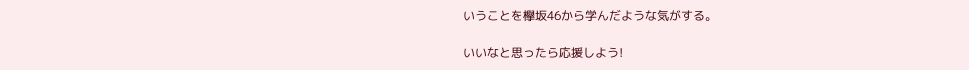いうことを欅坂46から学んだような気がする。

いいなと思ったら応援しよう!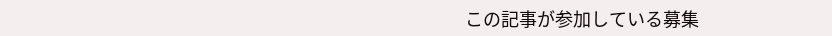この記事が参加している募集